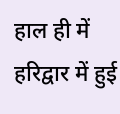हाल ही में हरिद्वार में हुई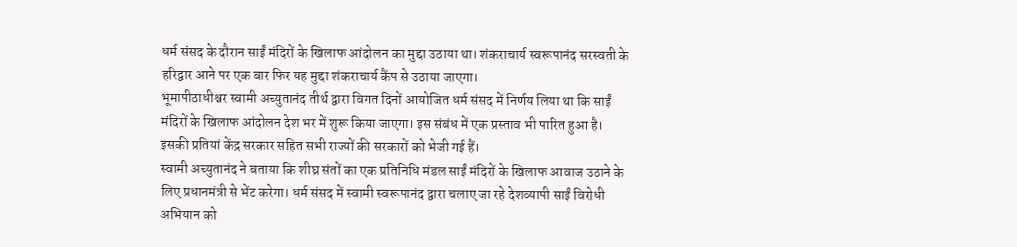धर्म संसद के दौरान साईं मंदिरों के खिलाफ आंदोलन का मुद्दा उठाया था। शंकराचार्य स्वरूपानंद सरस्वती के हरिद्वार आने पर एक बार फिर यह मुद्दा शंकराचार्य कैंप से उठाया जाएगा।
भूमापीठाधीश्चर स्वामी अच्युतानंद तीर्थ द्वारा विगत दिनों आयोजित धर्म संसद में निर्णय लिया था कि साईं मंदिरों के खिलाफ आंदोलन देश भर में शुरू किया जाएगा। इस संबंध में एक प्रस्ताव भी पारित हुआ है। इसकी प्रतियां केंद्र सरकार सहित सभी राज्यों की सरकारों को भेजी गई हैं।
स्वामी अच्युतानंद ने बताया कि शीघ्र संतों का एक प्रतिनिधि मंडल साईं मंदिरों के खिलाफ आवाज उठाने के लिए प्रधानमंत्री से भेंट करेगा। धर्म संसद में स्वामी स्वरूपानंद द्वारा चलाए जा रहे देशव्यापी साईं विरोधी अभियान को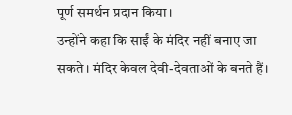पूर्ण समर्थन प्रदान किया।
उन्होंने कहा कि साईं के मंदिर नहीं बनाए जा सकते। मंदिर केवल देवी-देवताओं के बनते हैं।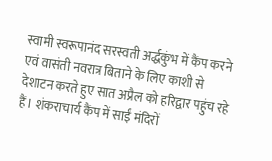स्वामी स्वरूपानंद सरस्वती अर्द्धकुंभ में कैंप करने एवं वासंती नवरात्र बिताने के लिए काशी से देशाटन करते हुए सात अप्रैल को हरिद्वार पहुंच रहे हैं। शंकराचार्य कैंप में साईं मंदिरों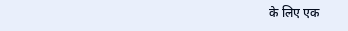के लिए एक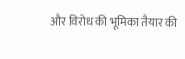और विरोध की भूमिका तैयार की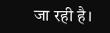जा रही है।